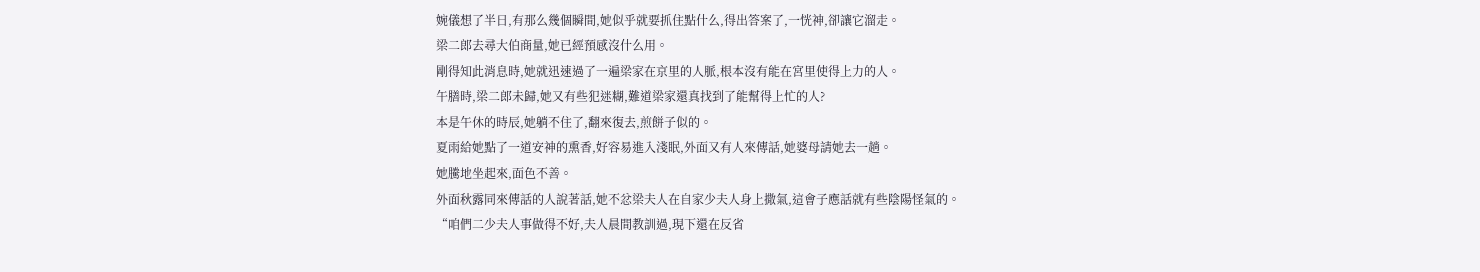婉儀想了半日,有那么幾個瞬間,她似乎就要抓住點什么,得出答案了,一恍神,卻讓它溜走。
梁二郎去尋大伯商量,她已經預感沒什么用。
剛得知此消息時,她就迅速過了一遍梁家在京里的人脈,根本沒有能在宮里使得上力的人。
午膳時,梁二郎未歸,她又有些犯迷糊,難道梁家還真找到了能幫得上忙的人?
本是午休的時辰,她躺不住了,翻來復去,煎餅子似的。
夏雨給她點了一道安神的熏香,好容易進入淺眠,外面又有人來傳話,她婆母請她去一趟。
她騰地坐起來,面色不善。
外面秋露同來傳話的人說著話,她不忿梁夫人在自家少夫人身上撒氣,這會子應話就有些陰陽怪氣的。
“咱們二少夫人事做得不好,夫人晨間教訓過,現下還在反省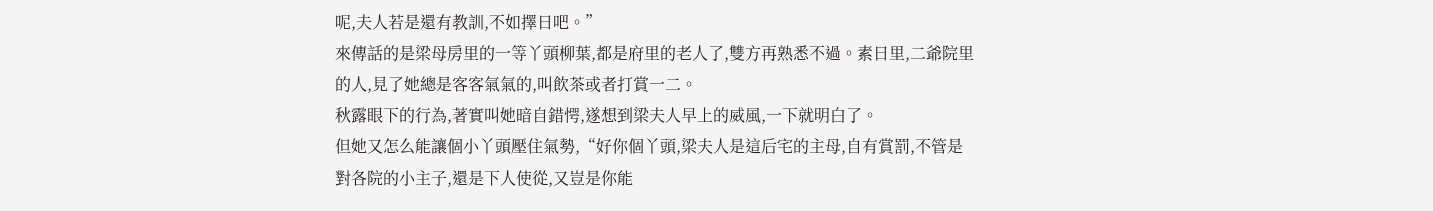呢,夫人若是還有教訓,不如擇日吧。”
來傳話的是梁母房里的一等丫頭柳葉,都是府里的老人了,雙方再熟悉不過。素日里,二爺院里的人,見了她總是客客氣氣的,叫飲茶或者打賞一二。
秋露眼下的行為,著實叫她暗自錯愕,遂想到梁夫人早上的威風,一下就明白了。
但她又怎么能讓個小丫頭壓住氣勢,“好你個丫頭,梁夫人是這后宅的主母,自有賞罰,不管是對各院的小主子,還是下人使從,又豈是你能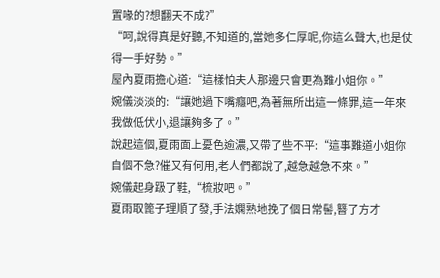置喙的?想翻天不成?”
“呵,說得真是好聽,不知道的,當她多仁厚呢,你這么聲大,也是仗得一手好勢。”
屋內夏雨擔心道:“這樣怕夫人那邊只會更為難小姐你。”
婉儀淡淡的:“讓她過下嘴癮吧,為著無所出這一條罪,這一年來我做低伏小,退讓夠多了。”
說起這個,夏雨面上憂色逾濃,又帶了些不平:“這事難道小姐你自個不急?催又有何用,老人們都說了,越急越急不來。”
婉儀起身趿了鞋,“梳妝吧。”
夏雨取篦子理順了發,手法嫻熟地挽了個日常髻,簪了方才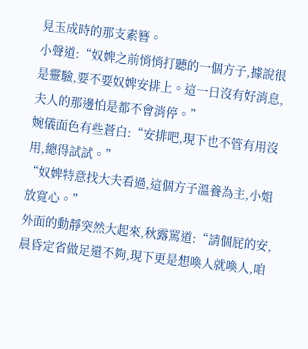見玉成時的那支素簪。
小聲道:“奴婢之前悄悄打聽的一個方子,據說很是靈驗,要不要奴婢安排上。這一日沒有好消息,夫人的那邊怕是都不會消停。”
婉儀面色有些蒼白:“安排吧,現下也不管有用沒用,總得試試。”
“奴婢特意找大夫看過,這個方子溫養為主,小姐放寬心。”
外面的動靜突然大起來,秋露罵道:“請個屁的安,晨昏定省做足還不夠,現下更是想喚人就喚人,咱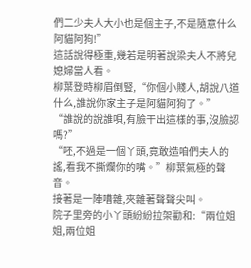們二少夫人大小也是個主子,不是隨意什么阿貓阿狗!”
這話說得極重,幾若是明著說梁夫人不將兒媳婦當人看。
柳葉登時柳眉倒豎,“你個小賤人,胡說八道什么,誰說你家主子是阿貓阿狗了。”
“誰說的說誰唄,有臉干出這樣的事,沒臉認嗎?”
“呸,不過是一個丫頭,竟敢造咱們夫人的謠,看我不撕爛你的嘴。”柳葉氣極的聲音。
接著是一陣嘈雜,夾雜著聲聲尖叫。
院子里旁的小丫頭紛紛拉架勸和:“兩位姐姐,兩位姐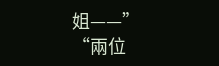姐——”
“兩位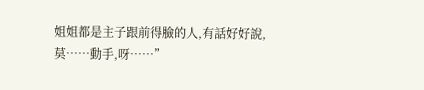姐姐都是主子跟前得臉的人,有話好好說,莫……動手,呀……”